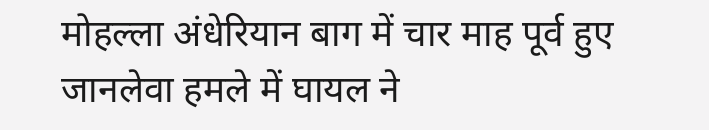मोहल्ला अंधेरियान बाग में चार माह पूर्व हुए जानलेवा हमले में घायल ने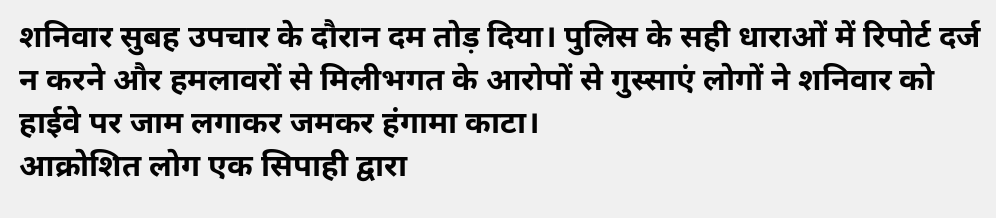शनिवार सुबह उपचार के दौरान दम तोड़ दिया। पुलिस के सही धाराओं में रिपोर्ट दर्ज न करने और हमलावरों से मिलीभगत के आरोपों से गुस्साएं लोगों ने शनिवार को हाईवे पर जाम लगाकर जमकर हंगामा काटा।
आक्रोशित लोग एक सिपाही द्वारा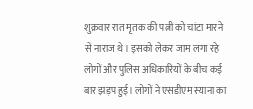शुक्रवार रात मृतक की पत्नी को चांटा मारने से नाराज थे। इसको लेकर जाम लगा रहे लोगों और पुलिस अधिकारियों के बीच कई बार झड़प हुई। लोगों ने एसडीएम स्याना का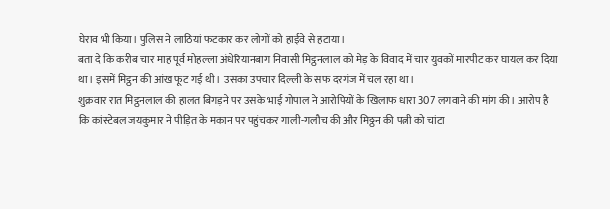घेराव भी किया। पुलिस ने लाठियां फटकार कर लोगों को हाईवे से हटाया।
बता दे कि करीब चार माह पूर्व मोहल्ला अंधेरियानबाग निवासी मिट्ठनलाल को मेड़ के विवाद में चार युवकों मारपीट कर घायल कर दिया था। इसमें मिट्ठन की आंख फूट गई थी। उसका उपचार दिल्ली के सफ दरगंज में चल रहा था।
शुक्रवार रात मिट्ठनलाल की हालत बिगड़ने पर उसके भाई गोपाल ने आरोपियों के खिलाफ धारा 307 लगवाने की मांग की। आरोप है कि कांस्टेबल जयकुमार ने पीड़ित के मकान पर पहुंचकर गाली-गलौच की और मिठ्ठन की पत्नी को चांटा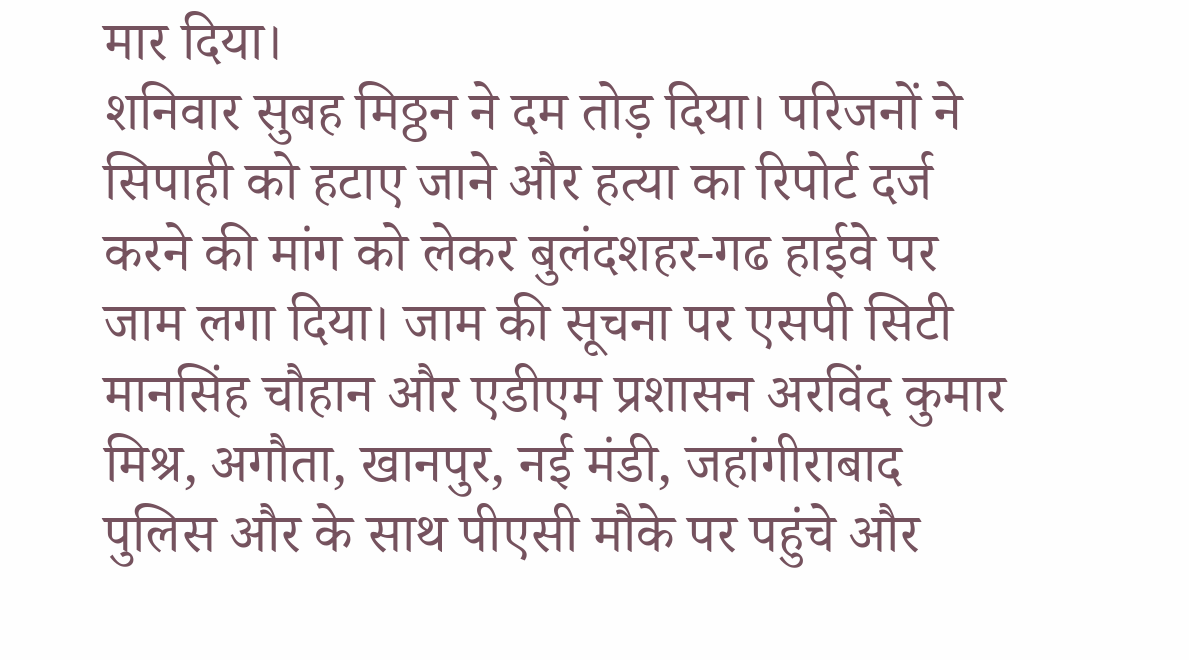मार दिया।
शनिवार सुबह मिठ्ठन ने दम तोड़ दिया। परिजनों ने सिपाही को हटाए जाने और हत्या का रिपोर्ट दर्ज करने की मांग को लेकर बुलंदशहर-गढ हाईवे पर जाम लगा दिया। जाम की सूचना पर एसपी सिटी मानसिंह चौहान और एडीएम प्रशासन अरविंद कुमार मिश्र, अगौता, खानपुर, नई मंडी, जहांगीराबाद पुलिस और के साथ पीएसी मौके पर पहुंचे और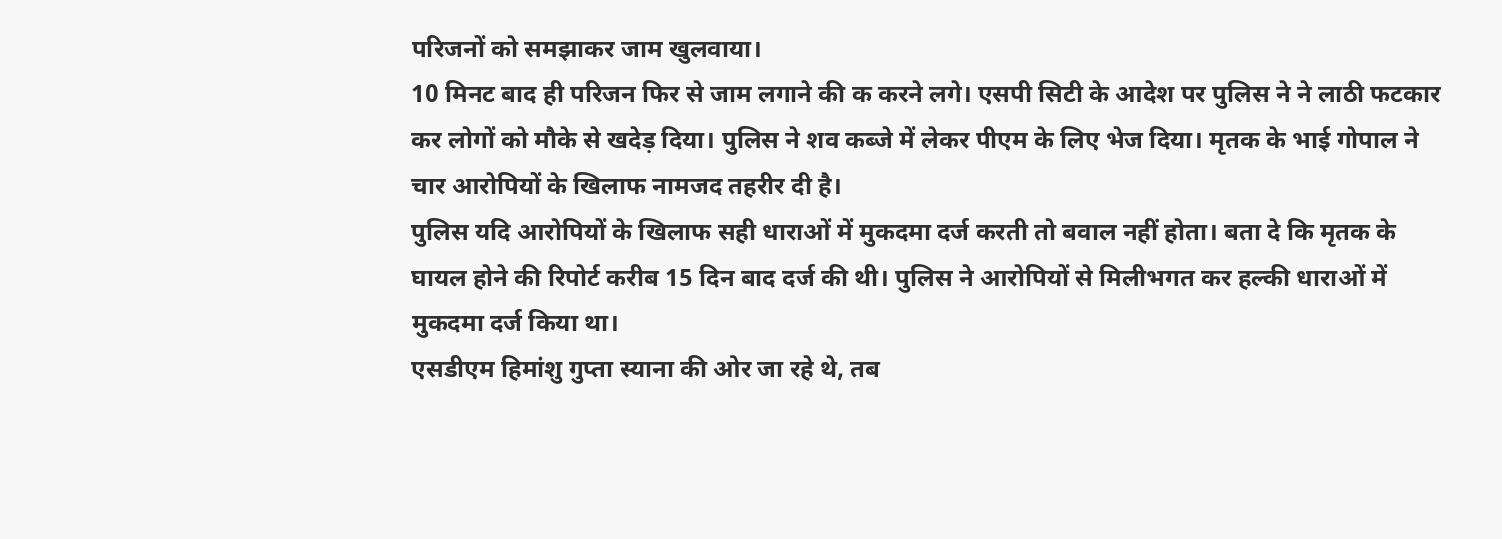परिजनों को समझाकर जाम खुलवाया।
10 मिनट बाद ही परिजन फिर से जाम लगाने की क करने लगे। एसपी सिटी के आदेश पर पुलिस ने ने लाठी फटकार कर लोगों को मौके से खदेड़ दिया। पुलिस ने शव कब्जे में लेकर पीएम के लिए भेज दिया। मृतक के भाई गोपाल ने चार आरोपियों के खिलाफ नामजद तहरीर दी है।
पुलिस यदि आरोपियों के खिलाफ सही धाराओं में मुकदमा दर्ज करती तो बवाल नहीं होता। बता दे कि मृतक के घायल होने की रिपोर्ट करीब 15 दिन बाद दर्ज की थी। पुलिस ने आरोपियों से मिलीभगत कर हल्की धाराओं में मुकदमा दर्ज किया था।
एसडीएम हिमांशु गुप्ता स्याना की ओर जा रहे थे, तब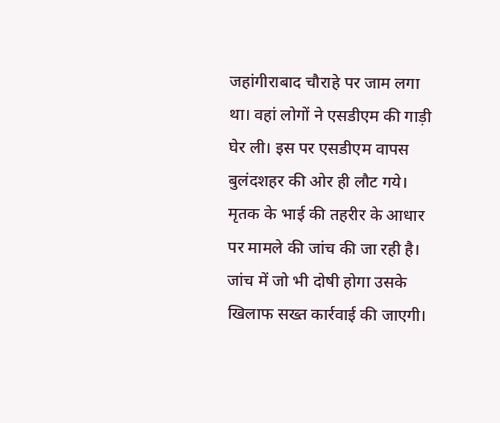जहांगीराबाद चौराहे पर जाम लगा था। वहां लोगों ने एसडीएम की गाड़ी घेर ली। इस पर एसडीएम वापस बुलंदशहर की ओर ही लौट गये।
मृतक के भाई की तहरीर के आधार पर मामले की जांच की जा रही है। जांच में जो भी दोषी होगा उसके खिलाफ सख्त कार्रवाई की जाएगी।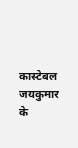कास्टेबल जयकुमार के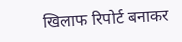खिलाफ रिपोर्ट बनाकर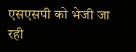एसएसपी को भेजी जा रही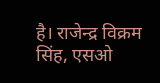है। राजेन्द्र विक्रम सिंह, एसओ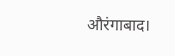औरंगाबाद।